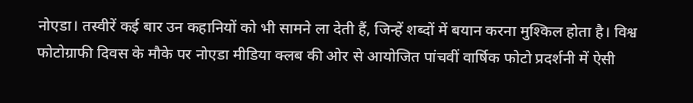नोएडा। तस्वीरें कई बार उन कहानियों को भी सामने ला देती हैं, जिन्हें शब्दों में बयान करना मुश्किल होता है। विश्व फोटोग्राफी दिवस के मौके पर नोएडा मीडिया क्लब की ओर से आयोजित पांचवीं वार्षिक फोटो प्रदर्शनी में ऐसी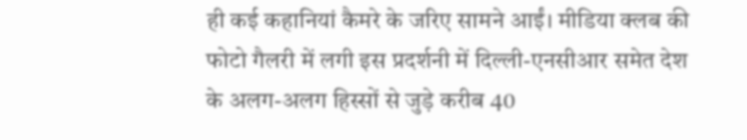ही कई कहानियां कैमरे के जरिए सामने आईं। मीडिया क्लब की फोटो गैलरी में लगी इस प्रदर्शनी में दिल्ली-एनसीआर समेत देश के अलग-अलग हिस्सों से जुड़े करीब 40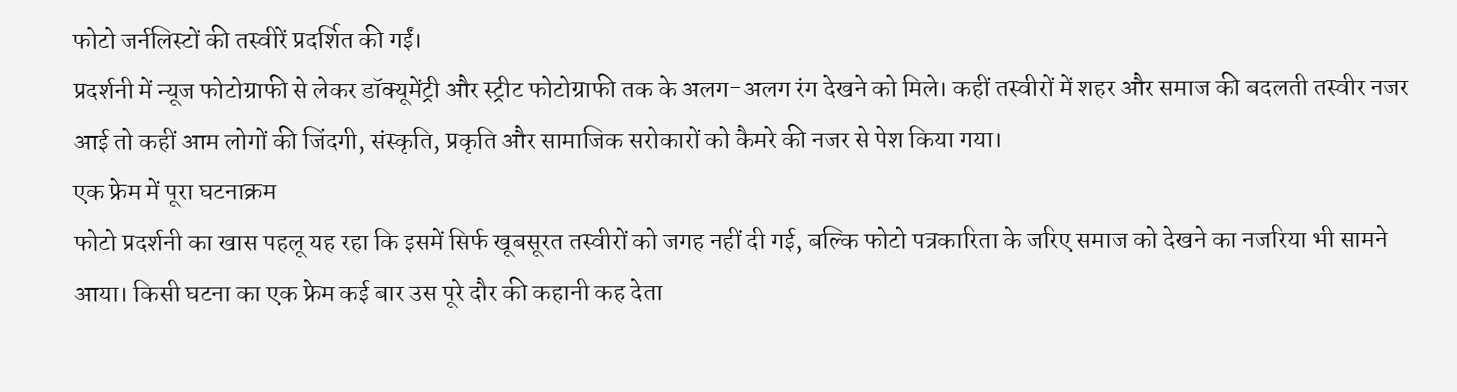फोटो जर्नलिस्टों की तस्वीरें प्रदर्शित की गईं।
प्रदर्शनी में न्यूज फोटोग्राफी से लेकर डॉक्यूमेंट्री और स्ट्रीट फोटोग्राफी तक के अलग-अलग रंग देखने को मिले। कहीं तस्वीरों में शहर और समाज की बदलती तस्वीर नजर आई तो कहीं आम लोगों की जिंदगी, संस्कृति, प्रकृति और सामाजिक सरोकारों को कैमरे की नजर से पेश किया गया।
एक फ्रेम में पूरा घटनाक्रम
फोटो प्रदर्शनी का खास पहलू यह रहा कि इसमें सिर्फ खूबसूरत तस्वीरों को जगह नहीं दी गई, बल्कि फोटो पत्रकारिता के जरिए समाज को देखने का नजरिया भी सामने आया। किसी घटना का एक फ्रेम कई बार उस पूरे दौर की कहानी कह देता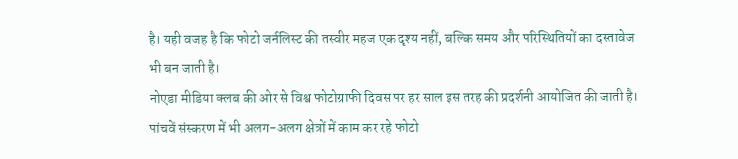है। यही वजह है कि फोटो जर्नलिस्ट की तस्वीर महज एक दृश्य नहीं, बल्कि समय और परिस्थितियों का दस्तावेज भी बन जाती है।
नोएडा मीडिया क्लब की ओर से विश्व फोटोग्राफी दिवस पर हर साल इस तरह की प्रदर्शनी आयोजित की जाती है। पांचवें संस्करण में भी अलग-अलग क्षेत्रों में काम कर रहे फोटो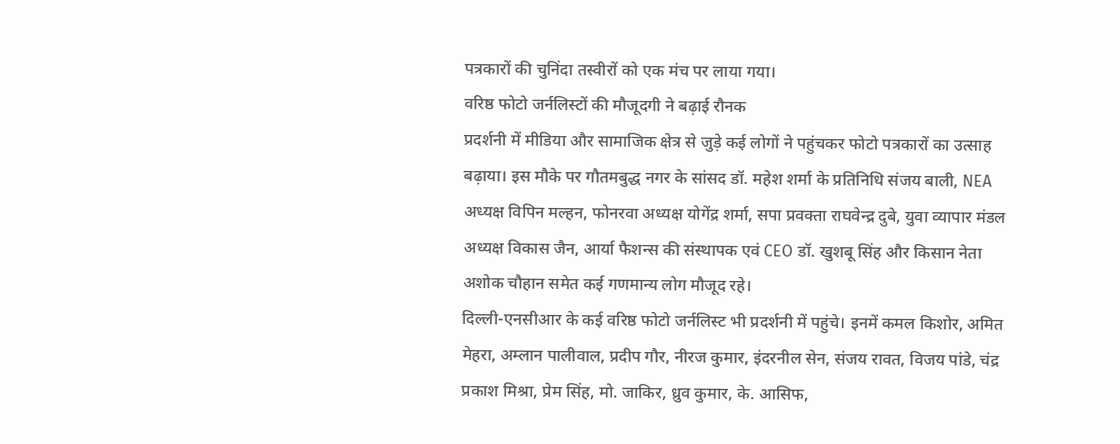पत्रकारों की चुनिंदा तस्वीरों को एक मंच पर लाया गया।
वरिष्ठ फोटो जर्नलिस्टों की मौजूदगी ने बढ़ाई रौनक
प्रदर्शनी में मीडिया और सामाजिक क्षेत्र से जुड़े कई लोगों ने पहुंचकर फोटो पत्रकारों का उत्साह बढ़ाया। इस मौके पर गौतमबुद्ध नगर के सांसद डॉ. महेश शर्मा के प्रतिनिधि संजय बाली, NEA अध्यक्ष विपिन मल्हन, फोनरवा अध्यक्ष योगेंद्र शर्मा, सपा प्रवक्ता राघवेन्द्र दुबे, युवा व्यापार मंडल अध्यक्ष विकास जैन, आर्या फैशन्स की संस्थापक एवं CEO डॉ. खुशबू सिंह और किसान नेता अशोक चौहान समेत कई गणमान्य लोग मौजूद रहे।
दिल्ली-एनसीआर के कई वरिष्ठ फोटो जर्नलिस्ट भी प्रदर्शनी में पहुंचे। इनमें कमल किशोर, अमित मेहरा, अम्लान पालीवाल, प्रदीप गौर, नीरज कुमार, इंदरनील सेन, संजय रावत, विजय पांडे, चंद्र प्रकाश मिश्रा, प्रेम सिंह, मो. जाकिर, ध्रुव कुमार, के. आसिफ,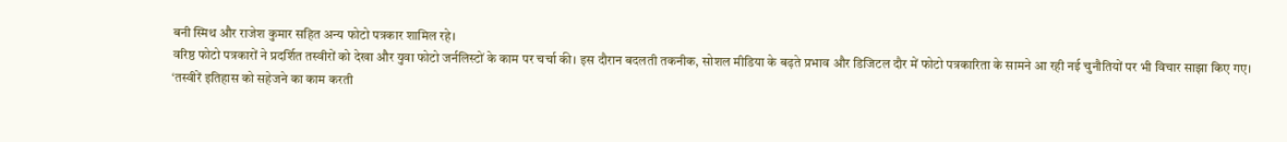बनी स्मिथ और राजेश कुमार सहित अन्य फोटो पत्रकार शामिल रहे।
वरिष्ठ फोटो पत्रकारों ने प्रदर्शित तस्वीरों को देखा और युवा फोटो जर्नलिस्टों के काम पर चर्चा की। इस दौरान बदलती तकनीक, सोशल मीडिया के बढ़ते प्रभाव और डिजिटल दौर में फोटो पत्रकारिता के सामने आ रही नई चुनौतियों पर भी विचार साझा किए गए।
‘तस्वीरें इतिहास को सहेजने का काम करती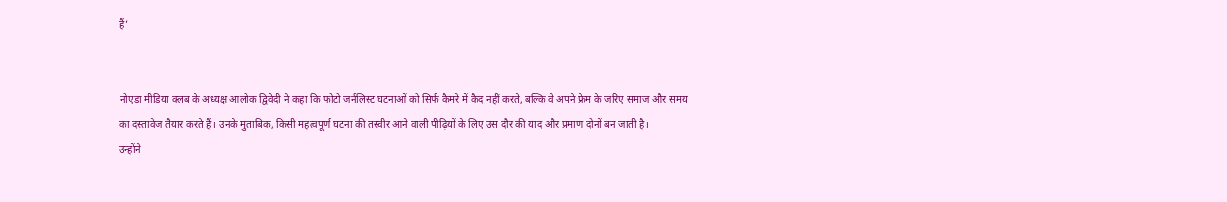हैं’


नोएडा मीडिया क्लब के अध्यक्ष आलोक द्विवेदी ने कहा कि फोटो जर्नलिस्ट घटनाओं को सिर्फ कैमरे में कैद नहीं करते, बल्कि वे अपने फ्रेम के जरिए समाज और समय का दस्तावेज तैयार करते हैं। उनके मुताबिक, किसी महत्वपूर्ण घटना की तस्वीर आने वाली पीढ़ियों के लिए उस दौर की याद और प्रमाण दोनों बन जाती है।
उन्होंने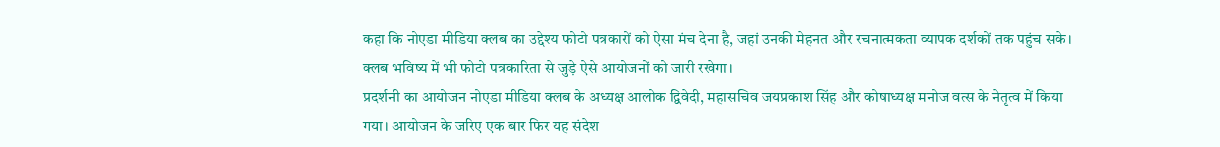कहा कि नोएडा मीडिया क्लब का उद्देश्य फोटो पत्रकारों को ऐसा मंच देना है, जहां उनकी मेहनत और रचनात्मकता व्यापक दर्शकों तक पहुंच सके। क्लब भविष्य में भी फोटो पत्रकारिता से जुड़े ऐसे आयोजनों को जारी रखेगा।
प्रदर्शनी का आयोजन नोएडा मीडिया क्लब के अध्यक्ष आलोक द्विवेदी, महासचिव जयप्रकाश सिंह और कोषाध्यक्ष मनोज वत्स के नेतृत्व में किया गया। आयोजन के जरिए एक बार फिर यह संदेश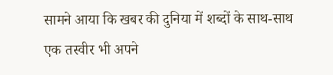सामने आया कि खबर की दुनिया में शब्दों के साथ-साथ एक तस्वीर भी अपने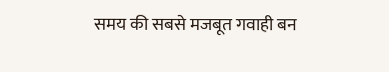समय की सबसे मजबूत गवाही बन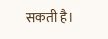सकती है।